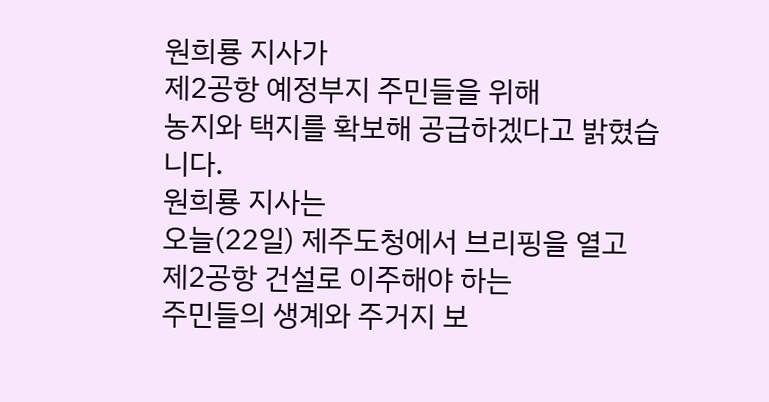원희룡 지사가
제2공항 예정부지 주민들을 위해
농지와 택지를 확보해 공급하겠다고 밝혔습니다.
원희룡 지사는
오늘(22일) 제주도청에서 브리핑을 열고
제2공항 건설로 이주해야 하는
주민들의 생계와 주거지 보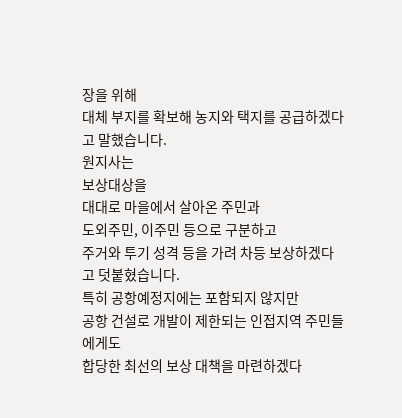장을 위해
대체 부지를 확보해 농지와 택지를 공급하겠다고 말했습니다.
원지사는
보상대상을
대대로 마을에서 살아온 주민과
도외주민, 이주민 등으로 구분하고
주거와 투기 성격 등을 가려 차등 보상하겠다고 덧붙혔습니다.
특히 공항예정지에는 포함되지 않지만
공항 건설로 개발이 제한되는 인접지역 주민들에게도
합당한 최선의 보상 대책을 마련하겠다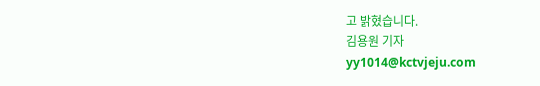고 밝혔습니다.
김용원 기자
yy1014@kctvjeju.com